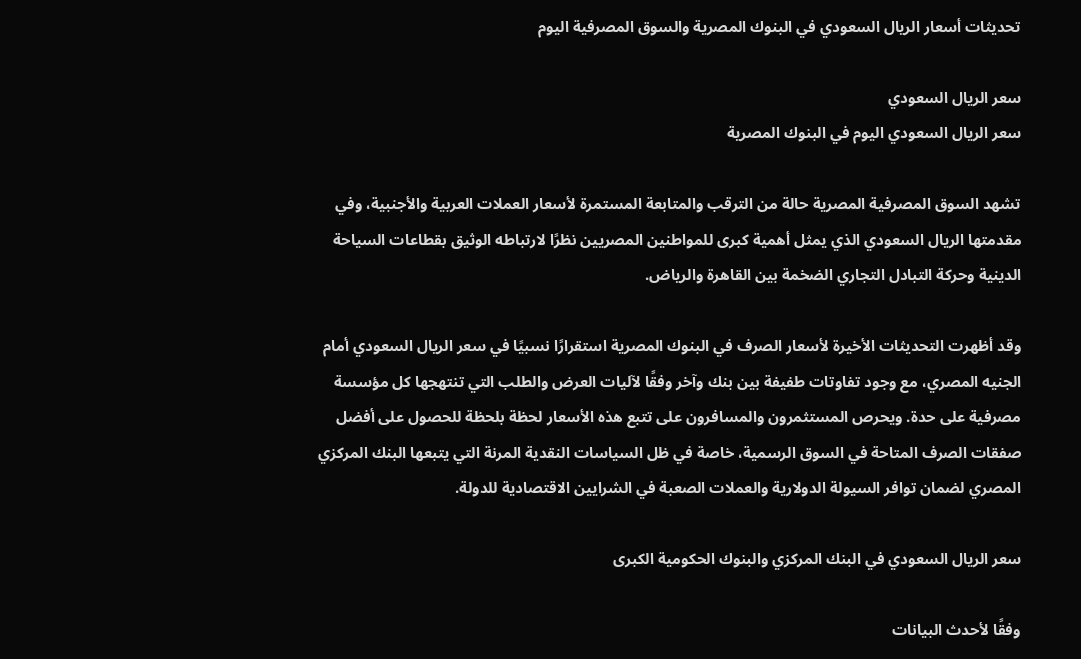تحديثات أسعار الريال السعودي في البنوك المصرية والسوق المصرفية اليوم

سعر الريال السعودي
سعر الريال السعودي اليوم في البنوك المصرية

تشهد السوق المصرفية المصرية حالة من الترقب والمتابعة المستمرة لأسعار العملات العربية والأجنبية، وفي مقدمتها الريال السعودي الذي يمثل أهمية كبرى للمواطنين المصريين نظرًا لارتباطه الوثيق بقطاعات السياحة الدينية وحركة التبادل التجاري الضخمة بين القاهرة والرياض.

وقد أظهرت التحديثات الأخيرة لأسعار الصرف في البنوك المصرية استقرارًا نسبيًا في سعر الريال السعودي أمام الجنيه المصري، مع وجود تفاوتات طفيفة بين بنك وآخر وفقًا لآليات العرض والطلب التي تنتهجها كل مؤسسة مصرفية على حدة. ويحرص المستثمرون والمسافرون على تتبع هذه الأسعار لحظة بلحظة للحصول على أفضل صفقات الصرف المتاحة في السوق الرسمية، خاصة في ظل السياسات النقدية المرنة التي يتبعها البنك المركزي المصري لضمان توافر السيولة الدولارية والعملات الصعبة في الشرايين الاقتصادية للدولة.

سعر الريال السعودي في البنك المركزي والبنوك الحكومية الكبرى

وفقًا لأحدث البيانات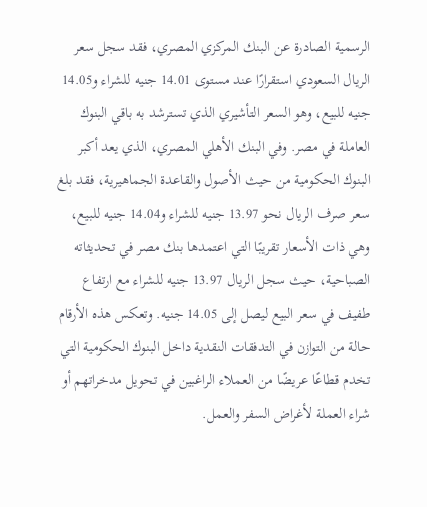الرسمية الصادرة عن البنك المركزي المصري، فقد سجل سعر الريال السعودي استقرارًا عند مستوى 14.01 جنيه للشراء و14.05 جنيه للبيع، وهو السعر التأشيري الذي تسترشد به باقي البنوك العاملة في مصر. وفي البنك الأهلي المصري، الذي يعد أكبر البنوك الحكومية من حيث الأصول والقاعدة الجماهيرية، فقد بلغ سعر صرف الريال نحو 13.97 جنيه للشراء و14.04 جنيه للبيع، وهي ذات الأسعار تقريبًا التي اعتمدها بنك مصر في تحديثاته الصباحية، حيث سجل الريال 13.97 جنيه للشراء مع ارتفاع طفيف في سعر البيع ليصل إلى 14.05 جنيه. وتعكس هذه الأرقام حالة من التوازن في التدفقات النقدية داخل البنوك الحكومية التي تخدم قطاعًا عريضًا من العملاء الراغبين في تحويل مدخراتهم أو شراء العملة لأغراض السفر والعمل.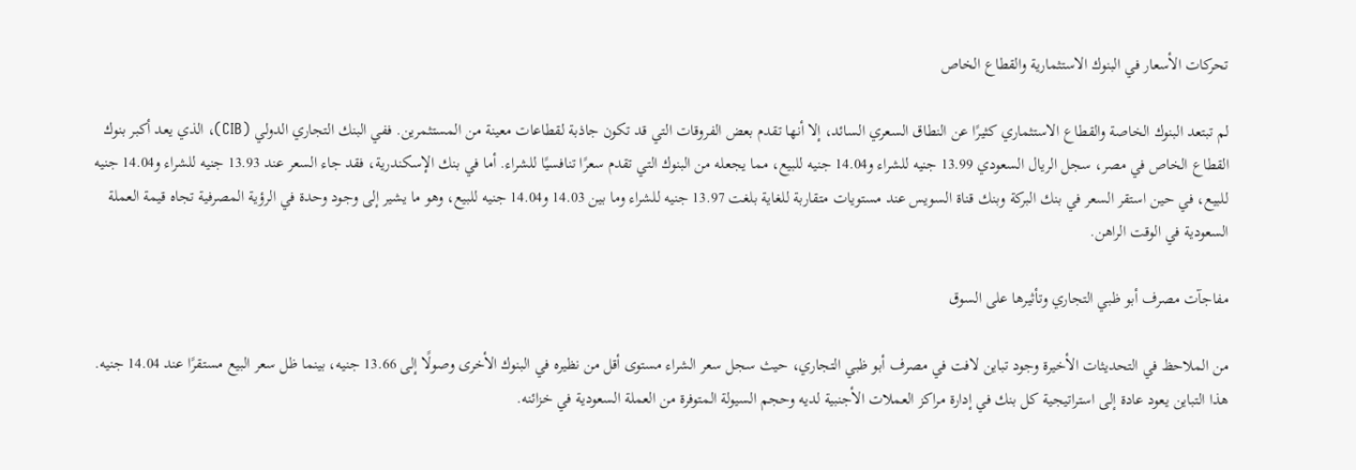تحركات الأسعار في البنوك الاستثمارية والقطاع الخاص

لم تبتعد البنوك الخاصة والقطاع الاستثماري كثيرًا عن النطاق السعري السائد، إلا أنها تقدم بعض الفروقات التي قد تكون جاذبة لقطاعات معينة من المستثمرين. ففي البنك التجاري الدولي (CIB)، الذي يعد أكبر بنوك القطاع الخاص في مصر، سجل الريال السعودي 13.99 جنيه للشراء و14.04 جنيه للبيع، مما يجعله من البنوك التي تقدم سعرًا تنافسيًا للشراء. أما في بنك الإسكندرية، فقد جاء السعر عند 13.93 جنيه للشراء و14.04 جنيه للبيع، في حين استقر السعر في بنك البركة وبنك قناة السويس عند مستويات متقاربة للغاية بلغت 13.97 جنيه للشراء وما بين 14.03 و14.04 جنيه للبيع، وهو ما يشير إلى وجود وحدة في الرؤية المصرفية تجاه قيمة العملة السعودية في الوقت الراهن.

مفاجآت مصرف أبو ظبي التجاري وتأثيرها على السوق

من الملاحظ في التحديثات الأخيرة وجود تباين لافت في مصرف أبو ظبي التجاري، حيث سجل سعر الشراء مستوى أقل من نظيره في البنوك الأخرى وصولًا إلى 13.66 جنيه، بينما ظل سعر البيع مستقرًا عند 14.04 جنيه. هذا التباين يعود عادة إلى استراتيجية كل بنك في إدارة مراكز العملات الأجنبية لديه وحجم السيولة المتوفرة من العملة السعودية في خزائنه.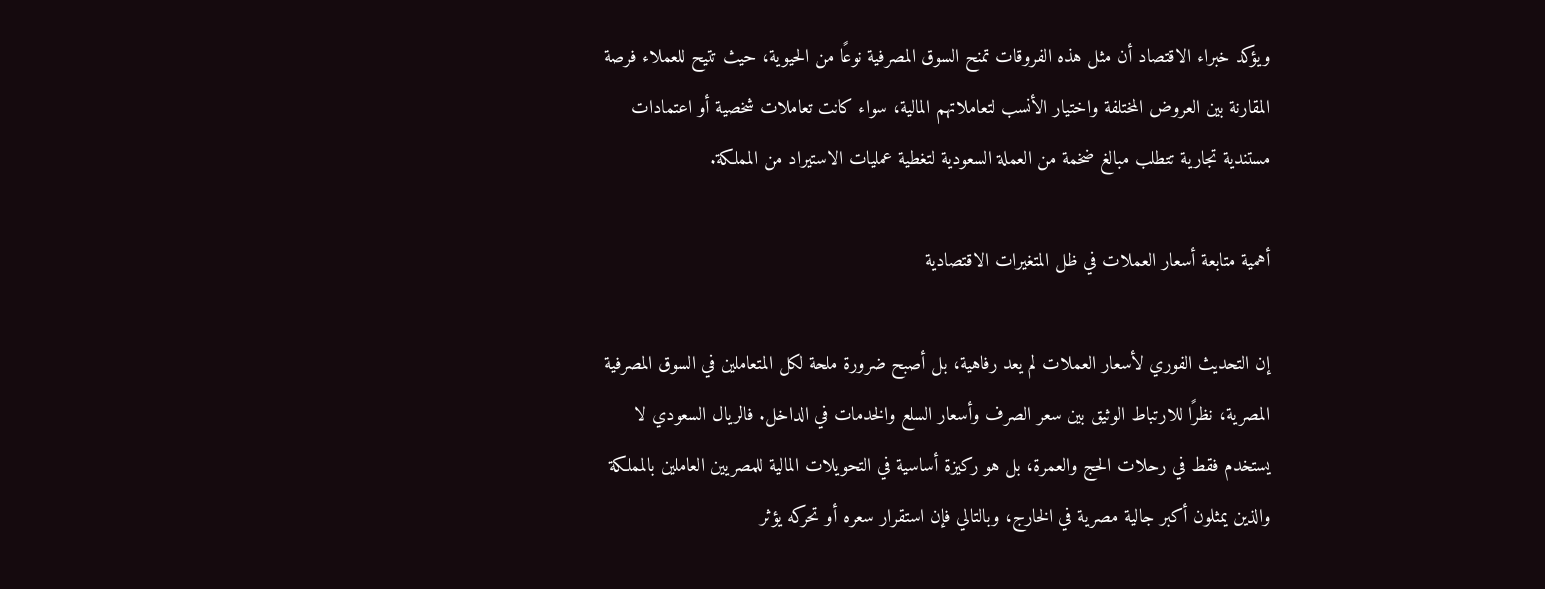ويؤكد خبراء الاقتصاد أن مثل هذه الفروقات تمنح السوق المصرفية نوعًا من الحيوية، حيث تتيح للعملاء فرصة المقارنة بين العروض المختلفة واختيار الأنسب لتعاملاتهم المالية، سواء كانت تعاملات شخصية أو اعتمادات مستندية تجارية تتطلب مبالغ ضخمة من العملة السعودية لتغطية عمليات الاستيراد من المملكة.

أهمية متابعة أسعار العملات في ظل المتغيرات الاقتصادية

إن التحديث الفوري لأسعار العملات لم يعد رفاهية، بل أصبح ضرورة ملحة لكل المتعاملين في السوق المصرفية المصرية، نظرًا للارتباط الوثيق بين سعر الصرف وأسعار السلع والخدمات في الداخل. فالريال السعودي لا يستخدم فقط في رحلات الحج والعمرة، بل هو ركيزة أساسية في التحويلات المالية للمصريين العاملين بالمملكة والذين يمثلون أكبر جالية مصرية في الخارج، وبالتالي فإن استقرار سعره أو تحركه يؤثر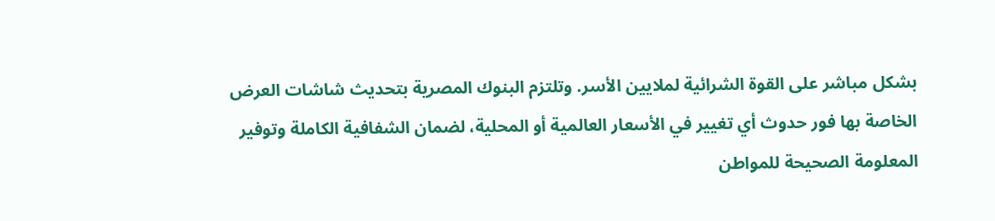بشكل مباشر على القوة الشرائية لملايين الأسر. وتلتزم البنوك المصرية بتحديث شاشات العرض الخاصة بها فور حدوث أي تغيير في الأسعار العالمية أو المحلية، لضمان الشفافية الكاملة وتوفير المعلومة الصحيحة للمواطن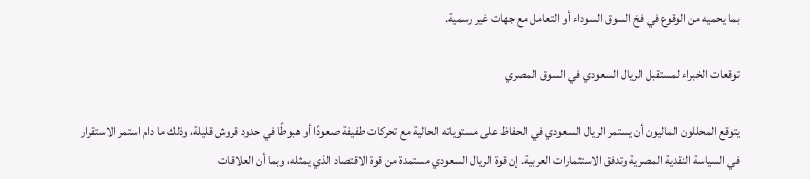بما يحميه من الوقوع في فخ السوق السوداء أو التعامل مع جهات غير رسمية.

توقعات الخبراء لمستقبل الريال السعودي في السوق المصري

يتوقع المحللون الماليون أن يستمر الريال السعودي في الحفاظ على مستوياته الحالية مع تحركات طفيفة صعودًا أو هبوطًا في حدود قروش قليلة، وذلك ما دام استمر الاستقرار في السياسة النقدية المصرية وتدفق الاستثمارات العربية. إن قوة الريال السعودي مستمدة من قوة الاقتصاد الذي يمثله، وبما أن العلاقات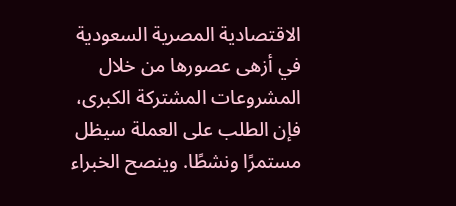الاقتصادية المصرية السعودية في أزهى عصورها من خلال المشروعات المشتركة الكبرى، فإن الطلب على العملة سيظل مستمرًا ونشطًا. وينصح الخبراء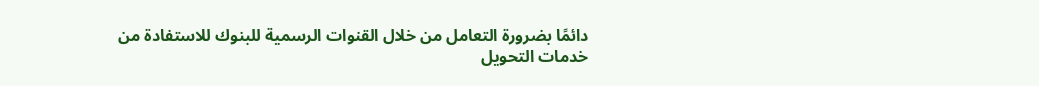دائمًا بضرورة التعامل من خلال القنوات الرسمية للبنوك للاستفادة من خدمات التحويل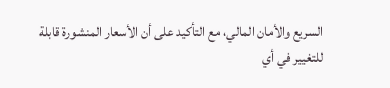السريع والأمان المالي، مع التأكيد على أن الأسعار المنشورة قابلة للتغيير في أي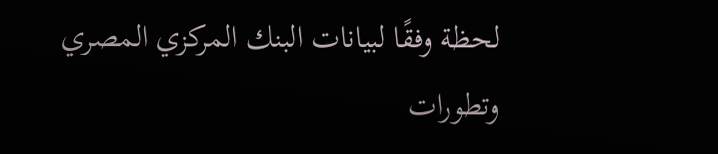لحظة وفقًا لبيانات البنك المركزي المصري وتطورات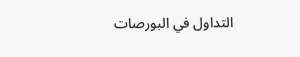التداول في البورصات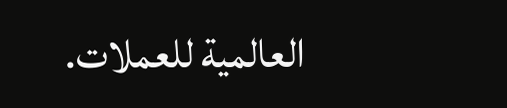العالمية للعملات.